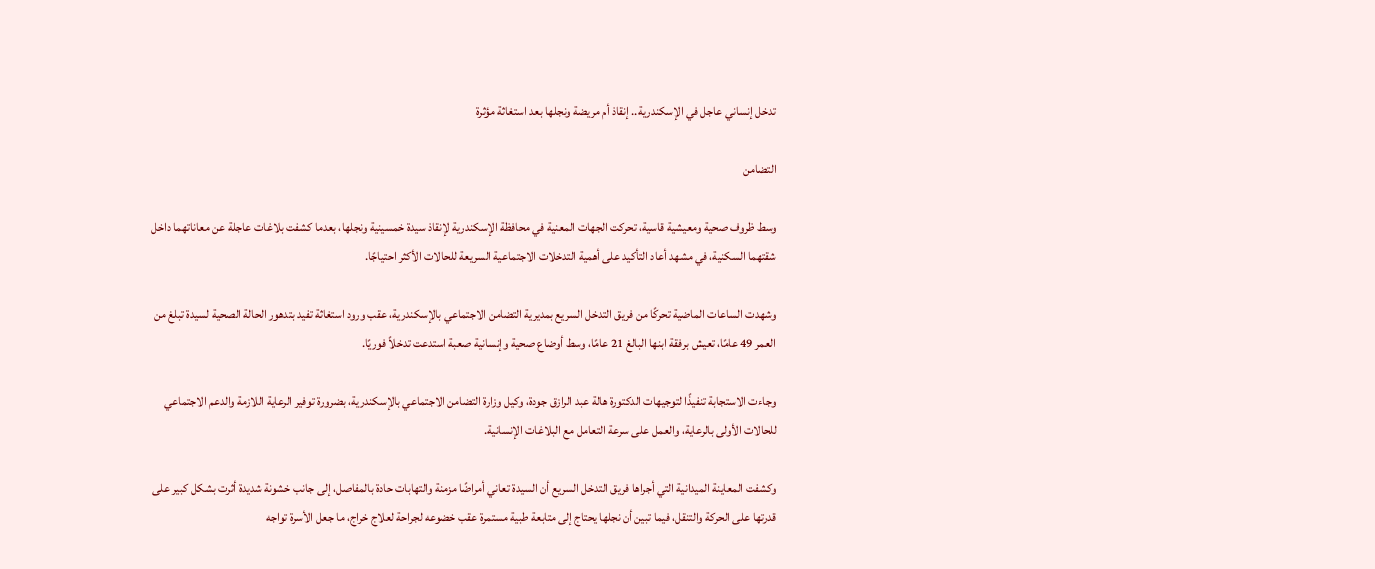تدخل إنساني عاجل في الإسكندرية.. إنقاذ أم مريضة ونجلها بعد استغاثة مؤثرة

التضامن

وسط ظروف صحية ومعيشية قاسية، تحركت الجهات المعنية في محافظة الإسكندرية لإنقاذ سيدة خمسينية ونجلها، بعدما كشفت بلاغات عاجلة عن معاناتهما داخل شقتهما السكنية، في مشهد أعاد التأكيد على أهمية التدخلات الاجتماعية السريعة للحالات الأكثر احتياجًا.

وشهدت الساعات الماضية تحركًا من فريق التدخل السريع بمديرية التضامن الاجتماعي بالإسكندرية، عقب ورود استغاثة تفيد بتدهور الحالة الصحية لسيدة تبلغ من العمر 49 عامًا، تعيش برفقة ابنها البالغ 21 عامًا، وسط أوضاع صحية وإنسانية صعبة استدعت تدخلاً فوريًا.

وجاءت الاستجابة تنفيذًا لتوجيهات الدكتورة هالة عبد الرازق جودة، وكيل وزارة التضامن الاجتماعي بالإسكندرية، بضرورة توفير الرعاية اللازمة والدعم الاجتماعي للحالات الأولى بالرعاية، والعمل على سرعة التعامل مع البلاغات الإنسانية.

وكشفت المعاينة الميدانية التي أجراها فريق التدخل السريع أن السيدة تعاني أمراضًا مزمنة والتهابات حادة بالمفاصل، إلى جانب خشونة شديدة أثرت بشكل كبير على قدرتها على الحركة والتنقل، فيما تبين أن نجلها يحتاج إلى متابعة طبية مستمرة عقب خضوعه لجراحة لعلاج خراج، ما جعل الأسرة تواجه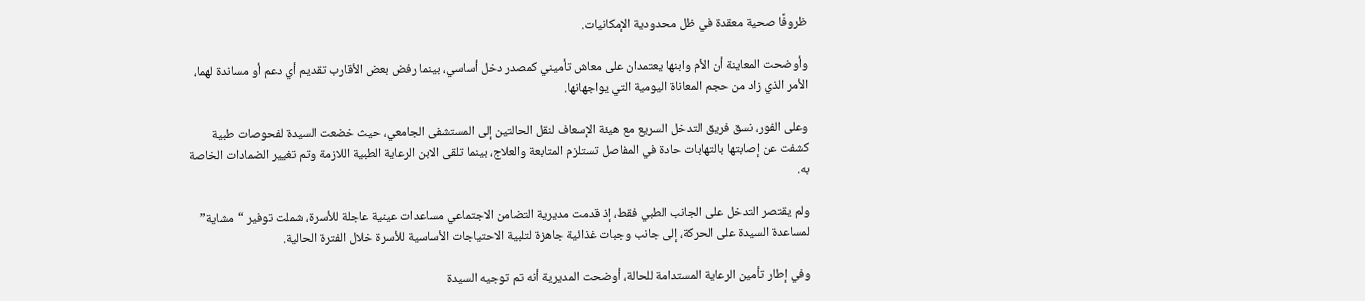ظروفًا صحية معقدة في ظل محدودية الإمكانيات.

وأوضحت المعاينة أن الأم وابنها يعتمدان على معاش تأميني كمصدر دخل أساسي، بينما رفض بعض الأقارب تقديم أي دعم أو مساندة لهما، الأمر الذي زاد من حجم المعاناة اليومية التي يواجهانها.

وعلى الفور، نسق فريق التدخل السريع مع هيئة الإسعاف لنقل الحالتين إلى المستشفى الجامعي، حيث خضعت السيدة لفحوصات طبية كشفت عن إصابتها بالتهابات حادة في المفاصل تستلزم المتابعة والعلاج، بينما تلقى الابن الرعاية الطبية اللازمة وتم تغيير الضمادات الخاصة به.

ولم يقتصر التدخل على الجانب الطبي فقط، إذ قدمت مديرية التضامن الاجتماعي مساعدات عينية عاجلة للأسرة، شملت توفير “مشاية” لمساعدة السيدة على الحركة، إلى جانب وجبات غذائية جاهزة لتلبية الاحتياجات الأساسية للأسرة خلال الفترة الحالية.

وفي إطار تأمين الرعاية المستدامة للحالة، أوضحت المديرية أنه تم توجيه السيدة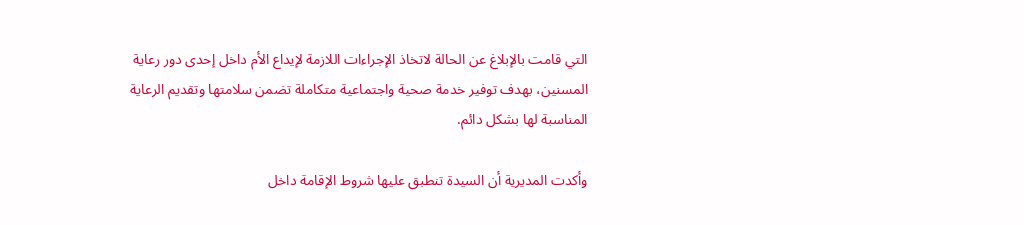التي قامت بالإبلاغ عن الحالة لاتخاذ الإجراءات اللازمة لإيداع الأم داخل إحدى دور رعاية المسنين، بهدف توفير خدمة صحية واجتماعية متكاملة تضمن سلامتها وتقديم الرعاية المناسبة لها بشكل دائم.

وأكدت المديرية أن السيدة تنطبق عليها شروط الإقامة داخل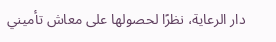دار الرعاية، نظرًا لحصولها على معاش تأميني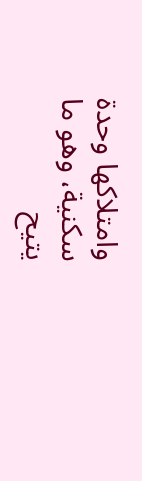وامتلاكها وحدة سكنية، وهو ما يتيح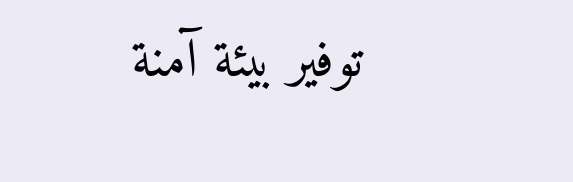توفير بيئة آمنة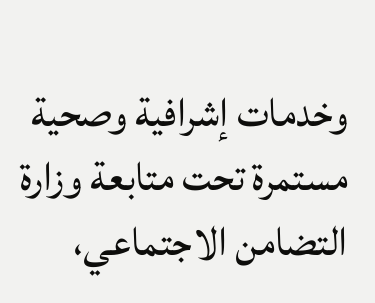وخدمات إشرافية وصحية مستمرة تحت متابعة وزارة التضامن الاجتماعي،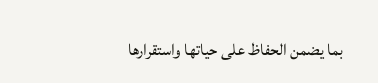بما يضمن الحفاظ على حياتها واستقرارها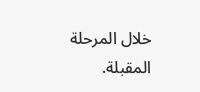خلال المرحلة المقبلة.